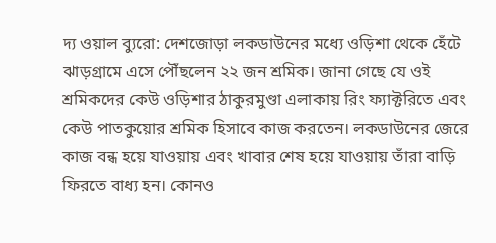দ্য ওয়াল ব্যুরো: দেশজোড়া লকডাউনের মধ্যে ওড়িশা থেকে হেঁটে ঝাড়গ্রামে এসে পৌঁছলেন ২২ জন শ্রমিক। জানা গেছে যে ওই শ্রমিকদের কেউ ওড়িশার ঠাকুরমুণ্ডা এলাকায় রিং ফ্যাক্টরিতে এবং কেউ পাতকুয়োর শ্রমিক হিসাবে কাজ করতেন। লকডাউনের জেরে কাজ বন্ধ হয়ে যাওয়ায় এবং খাবার শেষ হয়ে যাওয়ায় তাঁরা বাড়ি ফিরতে বাধ্য হন। কোনও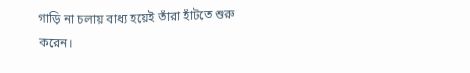গাড়ি না চলায় বাধ্য হয়েই তাঁরা হাঁটতে শুরু করেন।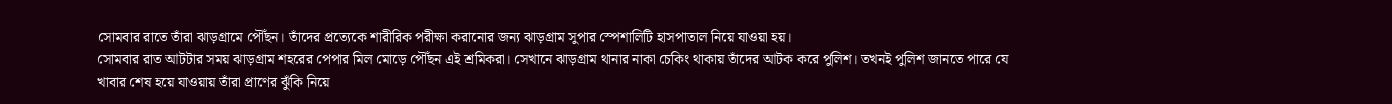সোমবার রাতে তাঁরা ঝাড়গ্রামে পৌঁছন। তাঁদের প্রত্যেকে শারীরিক পরীক্ষা করানোর জন্য ঝাড়গ্রাম সুপার স্পেশালিটি হাসপাতাল নিয়ে যাওয়া হয়।
সোমবার রাত আটটার সময় ঝাড়গ্রাম শহরের পেপার মিল মোড়ে পৌঁছন এই শ্রমিকরা। সেখানে ঝাড়গ্রাম থানার নাকা চেকিং থাকায় তাঁদের আটক করে পুলিশ। তখনই পুলিশ জানতে পারে যে খাবার শেষ হয়ে যাওয়ায় তাঁরা প্রাণের ঝুঁকি নিয়ে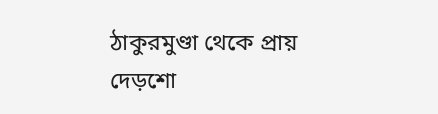ঠাকুরমুণ্ডা থেকে প্রায় দেড়শো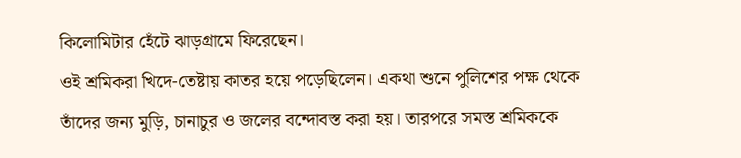কিলোমিটার হেঁটে ঝাড়গ্রামে ফিরেছেন।
ওই শ্রমিকরা খিদে-তেষ্টায় কাতর হয়ে পড়েছিলেন। একথা শুনে পুলিশের পক্ষ থেকে তাঁদের জন্য মুড়ি, চানাচুর ও জলের বন্দোবস্ত করা হয়। তারপরে সমস্ত শ্রমিককে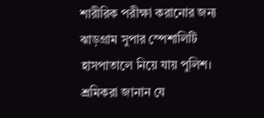শারীরিক পরীক্ষা করানোর জন্য ঝাড়গ্রাম সুপার স্পেশালিটি হাসপাতালে নিয়ে যায় পুলিশ।
শ্রমিকরা জানান যে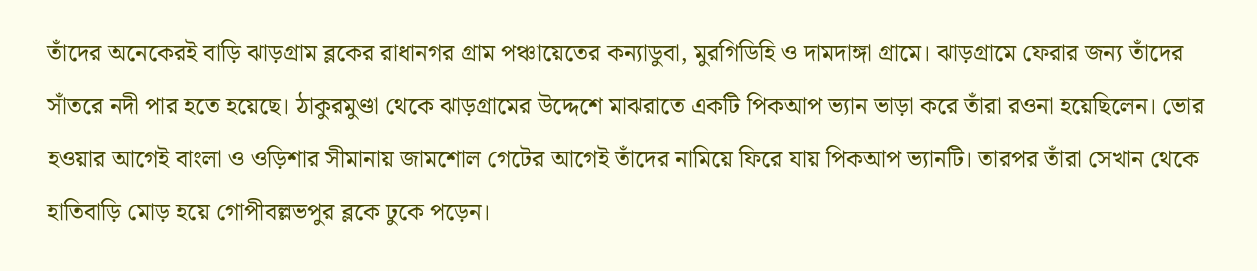তাঁদের অনেকেরই বাড়ি ঝাড়গ্রাম ব্লকের রাধানগর গ্রাম পঞ্চায়েতের কন্যাডুবা, মুরগিডিহি ও দামদাঙ্গা গ্রামে। ঝাড়গ্রামে ফেরার জন্য তাঁদের সাঁতরে নদী পার হতে হয়েছে। ঠাকুরমুণ্ডা থেকে ঝাড়গ্রামের উদ্দেশে মাঝরাতে একটি পিকআপ ভ্যান ভাড়া করে তাঁরা রওনা হয়েছিলেন। ভোর হওয়ার আগেই বাংলা ও ওড়িশার সীমানায় জামশোল গেটের আগেই তাঁদের নামিয়ে ফিরে যায় পিকআপ ভ্যানটি। তারপর তাঁরা সেখান থেকে হাতিবাড়ি মোড় হয়ে গোপীবল্লভপুর ব্লকে ঢুকে পড়েন।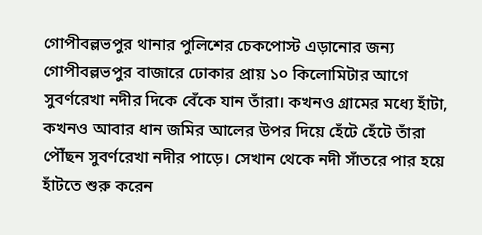গোপীবল্লভপুর থানার পুলিশের চেকপোস্ট এড়ানোর জন্য গোপীবল্লভপুর বাজারে ঢোকার প্রায় ১০ কিলোমিটার আগে সুবর্ণরেখা নদীর দিকে বেঁকে যান তাঁরা। কখনও গ্রামের মধ্যে হাঁটা, কখনও আবার ধান জমির আলের উপর দিয়ে হেঁটে হেঁটে তাঁরা পৌঁছন সুবর্ণরেখা নদীর পাড়ে। সেখান থেকে নদী সাঁতরে পার হয়ে হাঁটতে শুরু করেন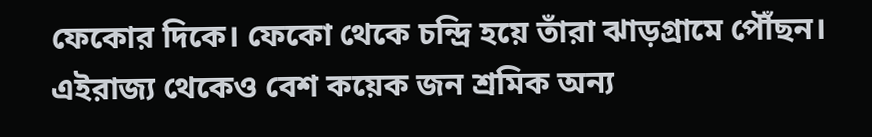ফেকোর দিকে। ফেকো থেকে চন্দ্রি হয়ে তাঁরা ঝাড়গ্রামে পৌঁছন।
এইরাজ্য থেকেও বেশ কয়েক জন শ্রমিক অন্য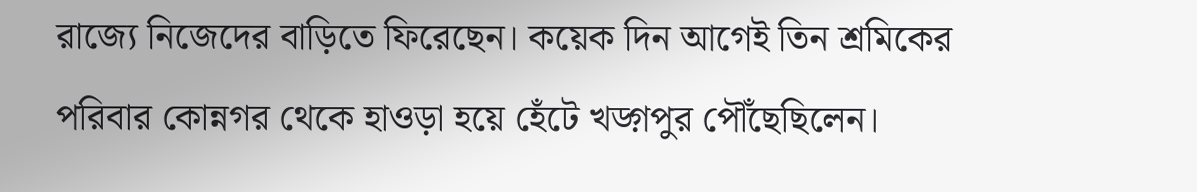রাজ্যে নিজেদের বাড়িতে ফিরেছেন। কয়েক দিন আগেই তিন শ্রমিকের পরিবার কোন্নগর থেকে হাওড়া হয়ে হেঁটে খড়্গপুর পৌঁছেছিলেন।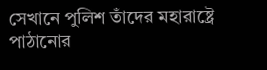সেখানে পুলিশ তাঁদের মহারাষ্ট্রে পাঠানোর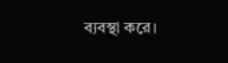ব্যবস্থা করে।